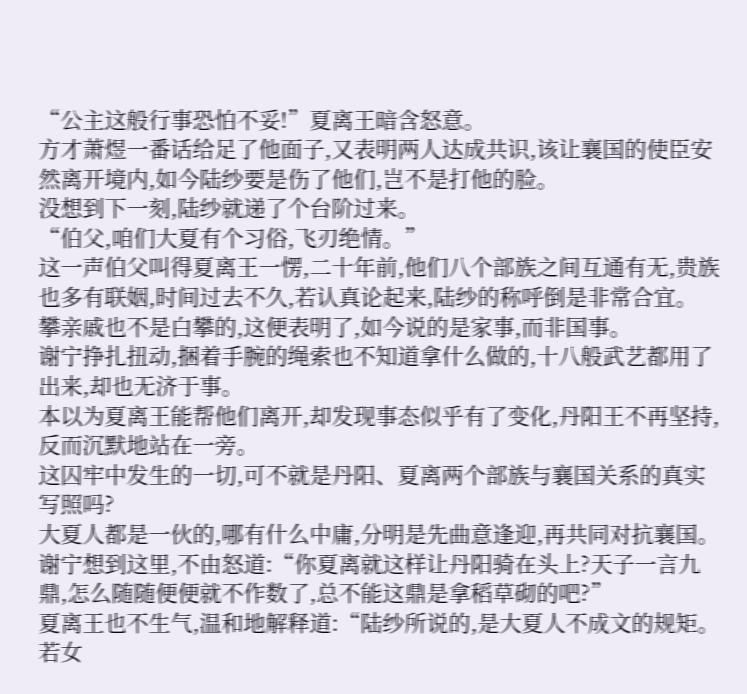“公主这般行事恐怕不妥!”夏离王暗含怒意。
方才萧煜一番话给足了他面子,又表明两人达成共识,该让襄国的使臣安然离开境内,如今陆纱要是伤了他们,岂不是打他的脸。
没想到下一刻,陆纱就递了个台阶过来。
“伯父,咱们大夏有个习俗,飞刃绝情。”
这一声伯父叫得夏离王一愣,二十年前,他们八个部族之间互通有无,贵族也多有联姻,时间过去不久,若认真论起来,陆纱的称呼倒是非常合宜。
攀亲戚也不是白攀的,这便表明了,如今说的是家事,而非国事。
谢宁挣扎扭动,捆着手腕的绳索也不知道拿什么做的,十八般武艺都用了出来,却也无济于事。
本以为夏离王能帮他们离开,却发现事态似乎有了变化,丹阳王不再坚持,反而沉默地站在一旁。
这囚牢中发生的一切,可不就是丹阳、夏离两个部族与襄国关系的真实写照吗?
大夏人都是一伙的,哪有什么中庸,分明是先曲意逢迎,再共同对抗襄国。
谢宁想到这里,不由怒道:“你夏离就这样让丹阳骑在头上?天子一言九鼎,怎么随随便便就不作数了,总不能这鼎是拿稻草砌的吧?”
夏离王也不生气,温和地解释道:“陆纱所说的,是大夏人不成文的规矩。若女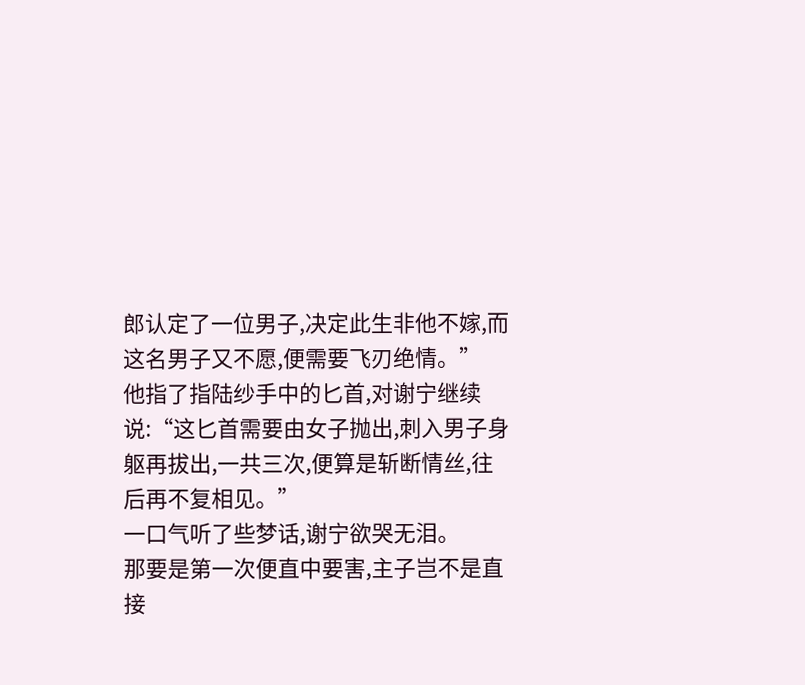郎认定了一位男子,决定此生非他不嫁,而这名男子又不愿,便需要飞刃绝情。”
他指了指陆纱手中的匕首,对谢宁继续说:“这匕首需要由女子抛出,刺入男子身躯再拔出,一共三次,便算是斩断情丝,往后再不复相见。”
一口气听了些梦话,谢宁欲哭无泪。
那要是第一次便直中要害,主子岂不是直接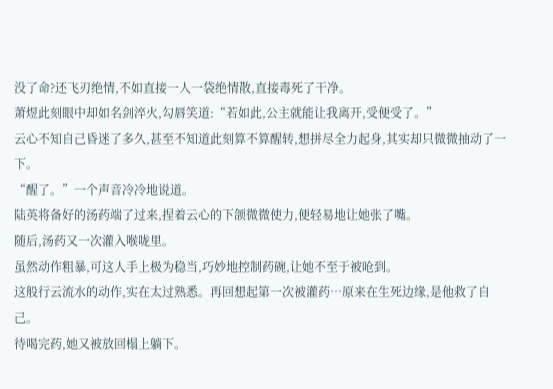没了命?还飞刃绝情,不如直接一人一袋绝情散,直接毒死了干净。
萧煜此刻眼中却如名剑淬火,勾唇笑道:“若如此,公主就能让我离开,受便受了。”
云心不知自己昏迷了多久,甚至不知道此刻算不算醒转,想拼尽全力起身,其实却只微微抽动了一下。
“醒了。”一个声音冷冷地说道。
陆英将备好的汤药端了过来,捏着云心的下颌微微使力,便轻易地让她张了嘴。
随后,汤药又一次灌入喉咙里。
虽然动作粗暴,可这人手上极为稳当,巧妙地控制药碗,让她不至于被呛到。
这般行云流水的动作,实在太过熟悉。再回想起第一次被灌药…原来在生死边缘,是他救了自己。
待喝完药,她又被放回榻上躺下。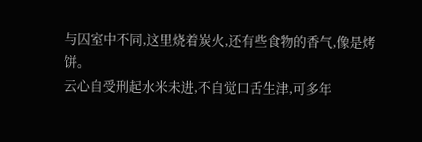与囚室中不同,这里烧着炭火,还有些食物的香气,像是烤饼。
云心自受刑起水米未进,不自觉口舌生津,可多年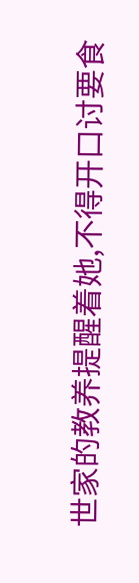世家的教养提醒着她,不得开口讨要食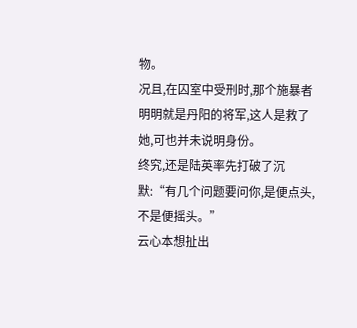物。
况且,在囚室中受刑时,那个施暴者明明就是丹阳的将军,这人是救了她,可也并未说明身份。
终究,还是陆英率先打破了沉默:“有几个问题要问你,是便点头,不是便摇头。”
云心本想扯出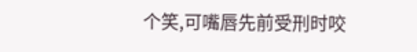个笑,可嘴唇先前受刑时咬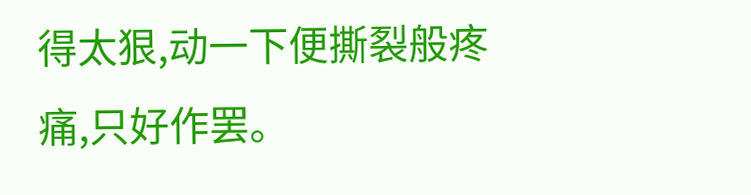得太狠,动一下便撕裂般疼痛,只好作罢。